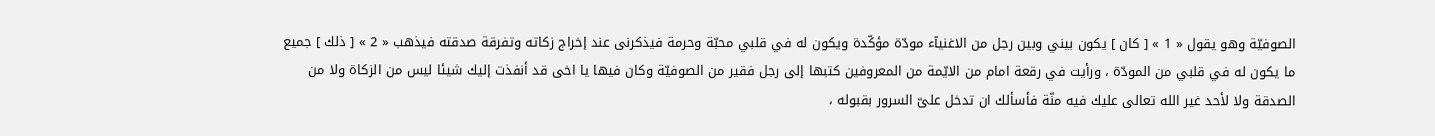الصوفيّة وهو يقول « 1 » [ كان ] يكون بيني وبين رجل من الاغنيآء مودّة مؤكّدة ويكون له في قلبي محبّة وحرمة فيذكرنى عند إخراج زكاته وتفرقة صدقته فيذهب « 2 » [ ذلك ] جميع ما يكون له في قلبي من المودّة ، ورأيت في رقعة امام من الايّمة من المعروفين كتبها إلى رجل فقير من الصوفيّة وكان فيها يا اخى قد أنفذت إليك شيئا ليس من الزكاة ولا من الصدقة ولا لأحد غير الله تعالى عليك فيه منّة فأسألك ان تدخل علىّ السرور بقبوله ،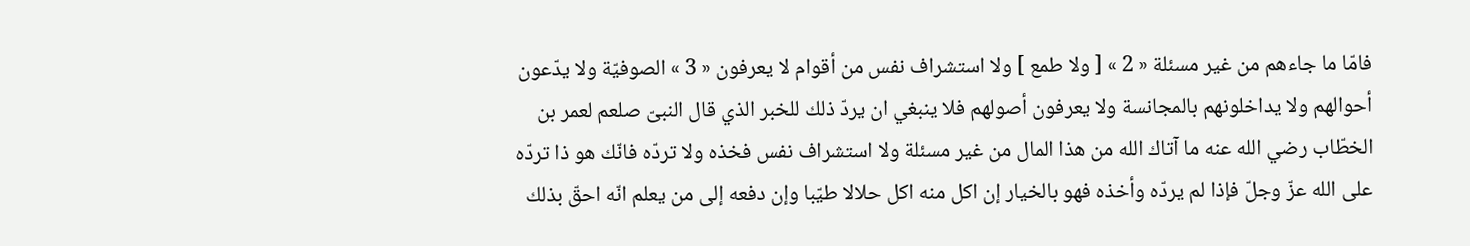فامّا ما جاءهم من غير مسئلة « 2 » [ ولا طمع ] ولا استشراف نفس من أقوام لا يعرفون « 3 » الصوفيّة ولا يدّعون أحوالهم ولا يداخلونهم بالمجانسة ولا يعرفون أصولهم فلا ينبغي ان يردّ ذلك للخبر الذي قال النبىّ صلعم لعمر بن الخطّاب رضي الله عنه ما آتاك الله من هذا المال من غير مسئلة ولا استشراف نفس فخذه ولا تردّه فانّك هو ذا تردّه على الله عزّ وجلّ فإذا لم يردّه وأخذه فهو بالخيار إن اكل منه اكل حلالا طيّبا وإن دفعه إلى من يعلم انّه احقّ بذلك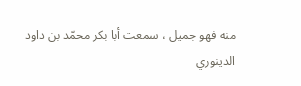منه فهو جميل ، سمعت أبا بكر محمّد بن داود الدينوري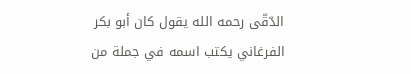الدّقّى رحمه الله يقول كان أبو بكر الفرغاني يكتب اسمه في جملة من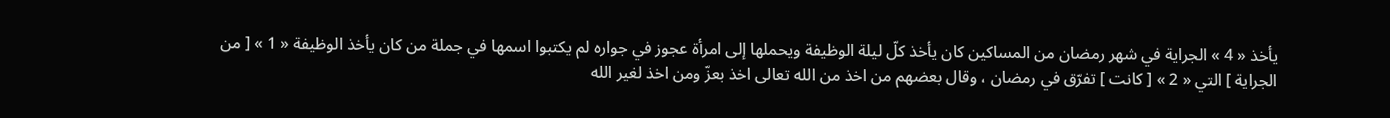يأخذ « 4 » الجراية في شهر رمضان من المساكين كان يأخذ كلّ ليلة الوظيفة ويحملها إلى امرأة عجوز في جواره لم يكتبوا اسمها في جملة من كان يأخذ الوظيفة « 1 » [ من الجراية ] التي « 2 » [ كانت ] تفرّق في رمضان ، وقال بعضهم من اخذ من الله تعالى اخذ بعزّ ومن اخذ لغير الله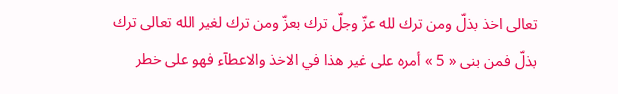تعالى اخذ بذلّ ومن ترك لله عزّ وجلّ ترك بعزّ ومن ترك لغير الله تعالى ترك بذلّ فمن بنى « 5 » أمره على غير هذا في الاخذ والاعطآء فهو على خطر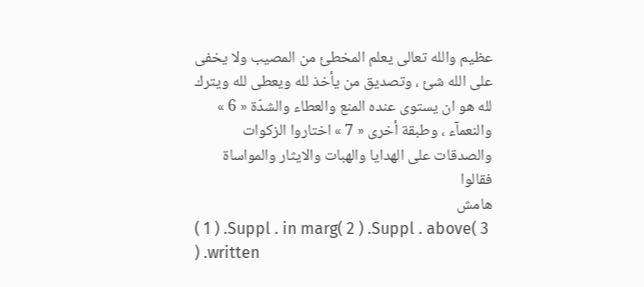عظيم والله تعالى يعلم المخطئ من المصيب ولا يخفى على الله شئ ، وتصديق من يأخذ لله ويعطى لله ويترك لله هو ان يستوى عنده المنع والعطاء والشدّة « 6 » والنعمآء ، وطبقة أخرى « 7 » اختاروا الزكوات والصدقات على الهدايا والهبات والايثار والمواساة فقالوا
هامش
( 1 ) .Suppl . in marg( 2 ) .Suppl . above( 3 ) .written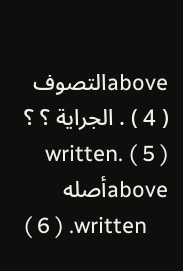aboveالتصوف
( 4 ) . الجراية ؟ ؟
( 5 ) .written aboveأصله
( 6 ) .written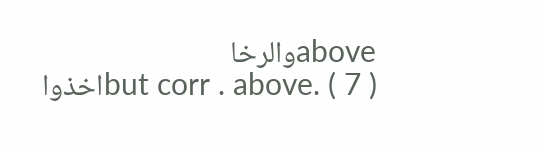aboveوالرخا
( 7 ) .but corr . aboveاخذوا